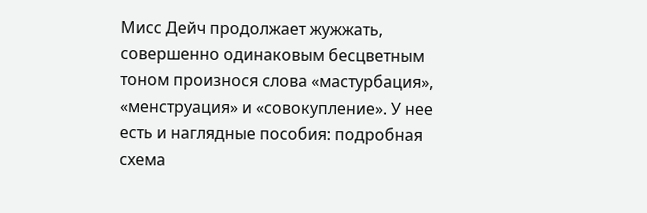Мисс Дейч продолжает жужжать, совершенно одинаковым бесцветным тоном произнося слова «мастурбация», «менструация» и «совокупление». У нее есть и наглядные пособия: подробная схема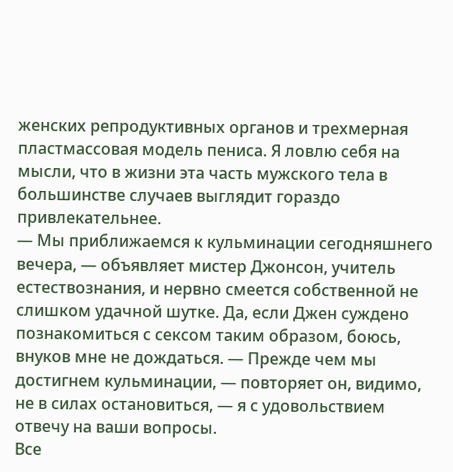женских репродуктивных органов и трехмерная пластмассовая модель пениса. Я ловлю себя на мысли, что в жизни эта часть мужского тела в большинстве случаев выглядит гораздо привлекательнее.
— Мы приближаемся к кульминации сегодняшнего вечера, — объявляет мистер Джонсон, учитель естествознания, и нервно смеется собственной не слишком удачной шутке. Да, если Джен суждено познакомиться с сексом таким образом, боюсь, внуков мне не дождаться. — Прежде чем мы достигнем кульминации, — повторяет он, видимо, не в силах остановиться, — я с удовольствием отвечу на ваши вопросы.
Все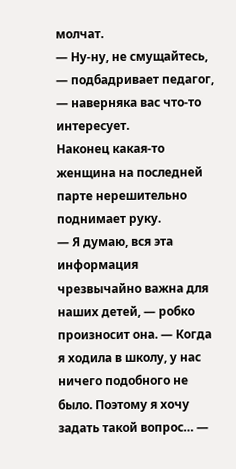молчат.
— Ну-ну, не смущайтесь, — подбадривает педагог, — наверняка вас что-то интересует.
Наконец какая-то женщина на последней парте нерешительно поднимает руку.
— Я думаю, вся эта информация чрезвычайно важна для наших детей, — робко произносит она. — Когда я ходила в школу, у нас ничего подобного не было. Поэтому я хочу задать такой вопрос… —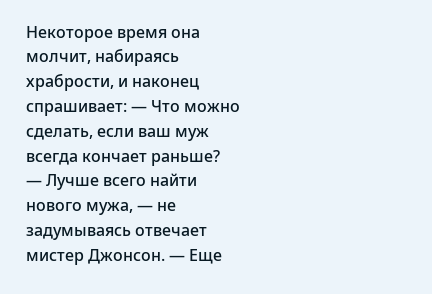Некоторое время она молчит, набираясь храбрости, и наконец спрашивает: — Что можно сделать, если ваш муж всегда кончает раньше?
— Лучше всего найти нового мужа, — не задумываясь отвечает мистер Джонсон. — Еще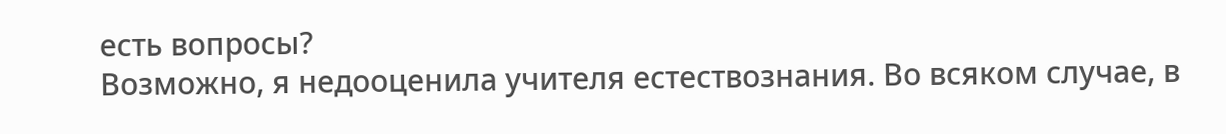есть вопросы?
Возможно, я недооценила учителя естествознания. Во всяком случае, в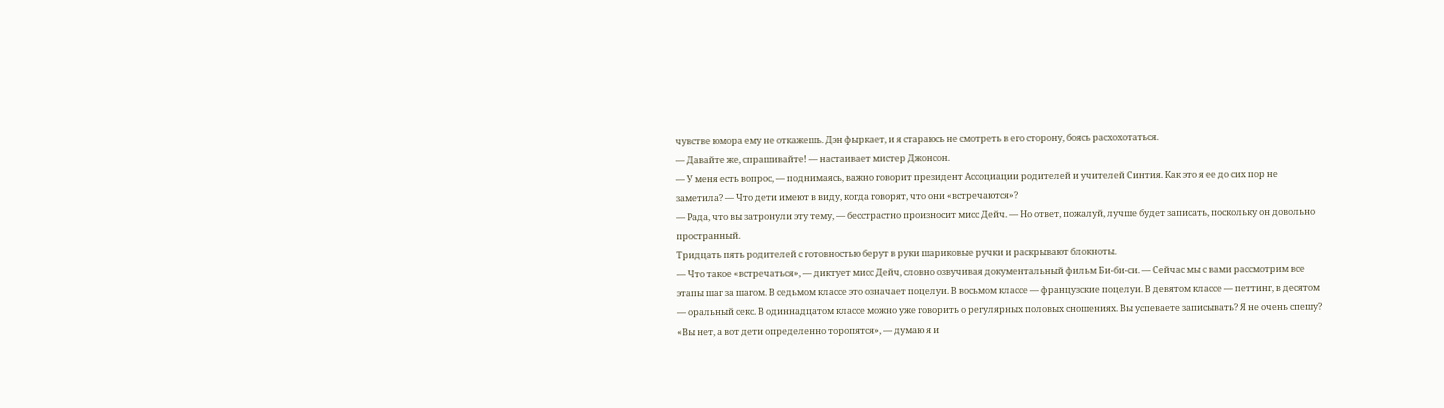чувстве юмора ему не откажешь. Дэн фыркает, и я стараюсь не смотреть в его сторону, боясь расхохотаться.
— Давайте же, спрашивайте! — настаивает мистер Джонсон.
— У меня есть вопрос, — поднимаясь, важно говорит президент Ассоциации родителей и учителей Синтия. Как это я ее до сих пор не заметила? — Что дети имеют в виду, когда говорят, что они «встречаются»?
— Рада, что вы затронули эту тему, — бесстрастно произносит мисс Дейч. — Но ответ, пожалуй, лучше будет записать, поскольку он довольно пространный.
Тридцать пять родителей с готовностью берут в руки шариковые ручки и раскрывают блокноты.
— Что такое «встречаться», — диктует мисс Дейч, словно озвучивая документальный фильм Би-би-си. — Сейчас мы с вами рассмотрим все этапы шаг за шагом. В седьмом классе это означает поцелуи. В восьмом классе — французские поцелуи. В девятом классе — петтинг, в десятом — оральный секс. В одиннадцатом классе можно уже говорить о регулярных половых сношениях. Вы успеваете записывать? Я не очень спешу?
«Вы нет, а вот дети определенно торопятся», — думаю я и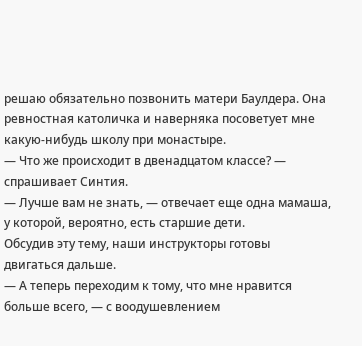решаю обязательно позвонить матери Баулдера. Она ревностная католичка и наверняка посоветует мне какую-нибудь школу при монастыре.
— Что же происходит в двенадцатом классе? — спрашивает Синтия.
— Лучше вам не знать, — отвечает еще одна мамаша, у которой, вероятно, есть старшие дети.
Обсудив эту тему, наши инструкторы готовы двигаться дальше.
— А теперь переходим к тому, что мне нравится больше всего, — с воодушевлением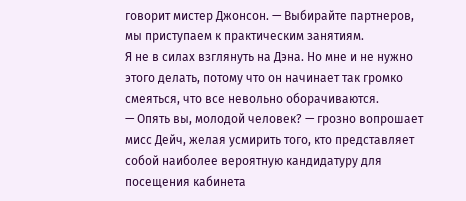говорит мистер Джонсон. — Выбирайте партнеров, мы приступаем к практическим занятиям.
Я не в силах взглянуть на Дэна. Но мне и не нужно этого делать, потому что он начинает так громко смеяться, что все невольно оборачиваются.
— Опять вы, молодой человек? — грозно вопрошает мисс Дейч, желая усмирить того, кто представляет собой наиболее вероятную кандидатуру для посещения кабинета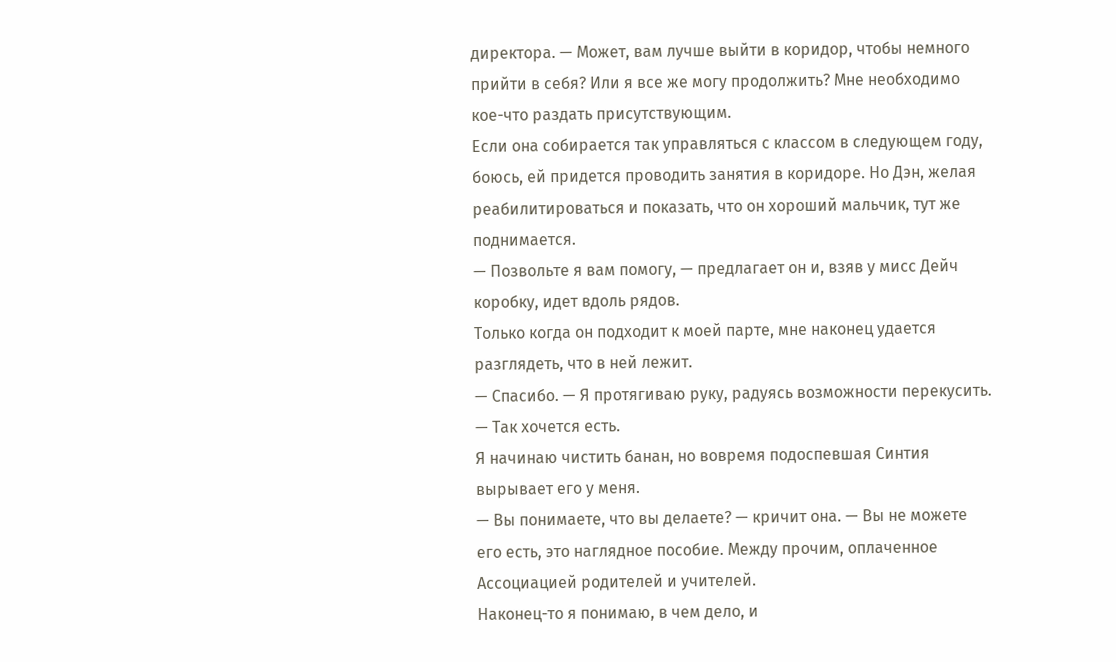директора. — Может, вам лучше выйти в коридор, чтобы немного прийти в себя? Или я все же могу продолжить? Мне необходимо кое-что раздать присутствующим.
Если она собирается так управляться с классом в следующем году, боюсь, ей придется проводить занятия в коридоре. Но Дэн, желая реабилитироваться и показать, что он хороший мальчик, тут же поднимается.
— Позвольте я вам помогу, — предлагает он и, взяв у мисс Дейч коробку, идет вдоль рядов.
Только когда он подходит к моей парте, мне наконец удается разглядеть, что в ней лежит.
— Спасибо. — Я протягиваю руку, радуясь возможности перекусить. — Так хочется есть.
Я начинаю чистить банан, но вовремя подоспевшая Синтия вырывает его у меня.
— Вы понимаете, что вы делаете? — кричит она. — Вы не можете его есть, это наглядное пособие. Между прочим, оплаченное Ассоциацией родителей и учителей.
Наконец-то я понимаю, в чем дело, и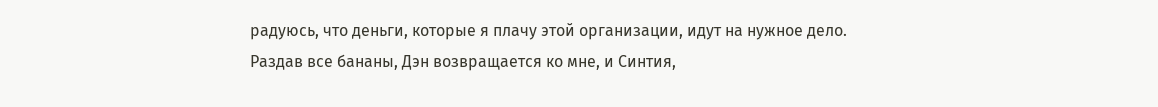радуюсь, что деньги, которые я плачу этой организации, идут на нужное дело.
Раздав все бананы, Дэн возвращается ко мне, и Синтия,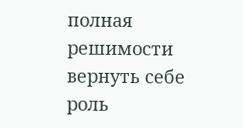полная решимости вернуть себе роль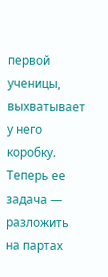первой ученицы, выхватывает у него коробку. Теперь ее задача — разложить на партах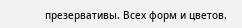презервативы. Всех форм и цветов.